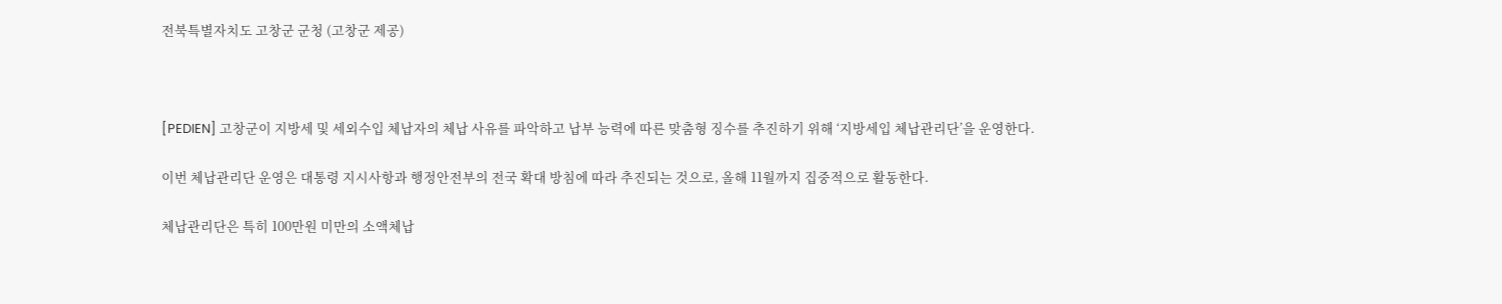전북특별자치도 고창군 군청 (고창군 제공)



[PEDIEN] 고창군이 지방세 및 세외수입 체납자의 체납 사유를 파악하고 납부 능력에 따른 맞춤형 징수를 추진하기 위해 ‘지방세입 체납관리단’을 운영한다.

이번 체납관리단 운영은 대통령 지시사항과 행정안전부의 전국 확대 방침에 따라 추진되는 것으로, 올해 11월까지 집중적으로 활동한다.

체납관리단은 특히 100만원 미만의 소액체납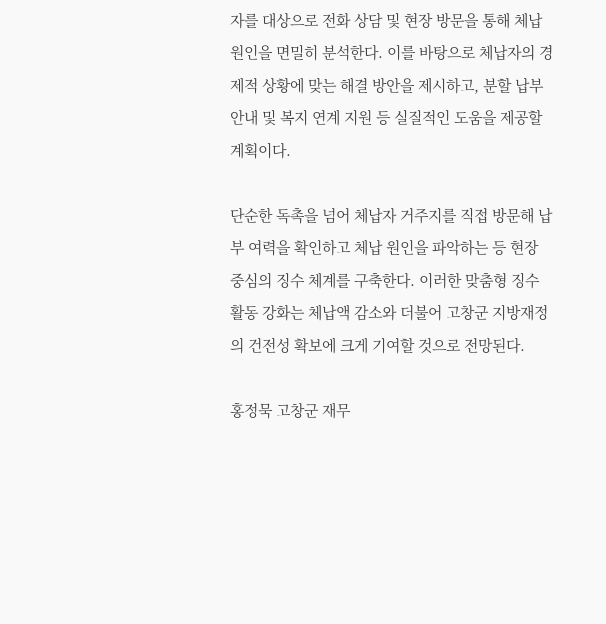자를 대상으로 전화 상담 및 현장 방문을 통해 체납 원인을 면밀히 분석한다. 이를 바탕으로 체납자의 경제적 상황에 맞는 해결 방안을 제시하고, 분할 납부 안내 및 복지 연계 지원 등 실질적인 도움을 제공할 계획이다.

단순한 독촉을 넘어 체납자 거주지를 직접 방문해 납부 여력을 확인하고 체납 원인을 파악하는 등 현장 중심의 징수 체계를 구축한다. 이러한 맞춤형 징수 활동 강화는 체납액 감소와 더불어 고창군 지방재정의 건전성 확보에 크게 기여할 것으로 전망된다.

홍정묵 고창군 재무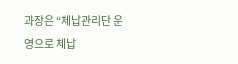과장은 “체납관리단 운영으로 체납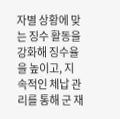자별 상황에 맞는 징수 활동을 강화해 징수율을 높이고, 지속적인 체납 관리를 통해 군 재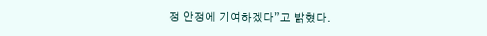정 안정에 기여하겠다”고 밝혔다.